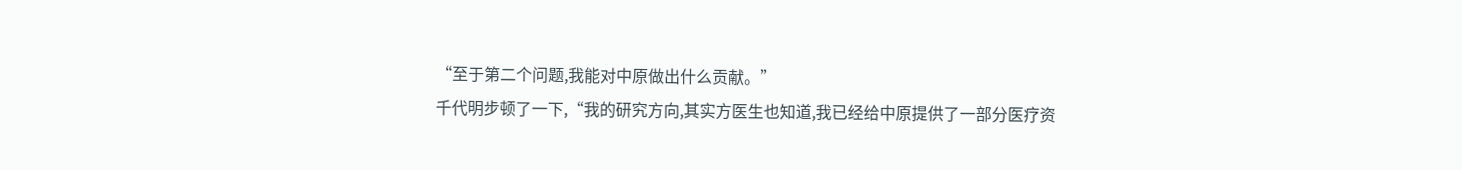“至于第二个问题,我能对中原做出什么贡献。”
千代明步顿了一下,“我的研究方向,其实方医生也知道,我已经给中原提供了一部分医疗资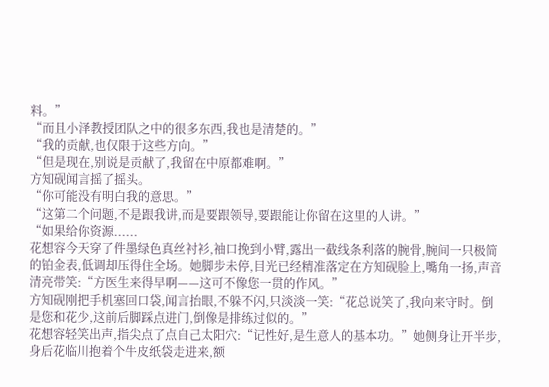料。”
“而且小泽教授团队之中的很多东西,我也是清楚的。”
“我的贡献,也仅限于这些方向。”
“但是现在,别说是贡献了,我留在中原都难啊。”
方知砚闻言摇了摇头。
“你可能没有明白我的意思。”
“这第二个问题,不是跟我讲,而是要跟领导,要跟能让你留在这里的人讲。”
“如果给你资源......
花想容今天穿了件墨绿色真丝衬衫,袖口挽到小臂,露出一截线条利落的腕骨,腕间一只极简的铂金表,低调却压得住全场。她脚步未停,目光已经精准落定在方知砚脸上,嘴角一扬,声音清亮带笑:“方医生来得早啊——这可不像您一贯的作风。”
方知砚刚把手机塞回口袋,闻言抬眼,不躲不闪,只淡淡一笑:“花总说笑了,我向来守时。倒是您和花少,这前后脚踩点进门,倒像是排练过似的。”
花想容轻笑出声,指尖点了点自己太阳穴:“记性好,是生意人的基本功。”她侧身让开半步,身后花临川抱着个牛皮纸袋走进来,额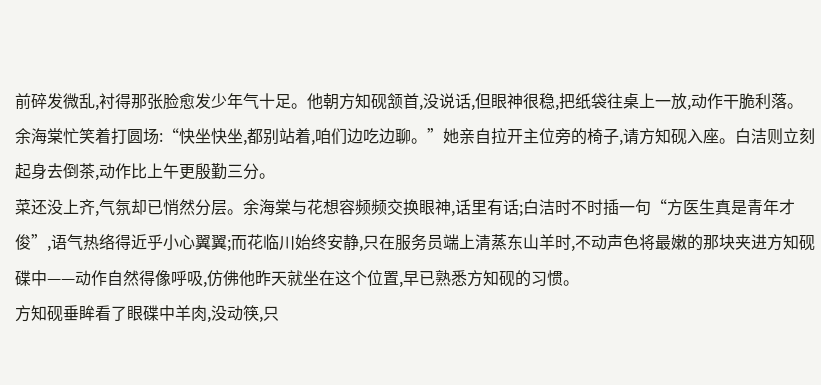前碎发微乱,衬得那张脸愈发少年气十足。他朝方知砚颔首,没说话,但眼神很稳,把纸袋往桌上一放,动作干脆利落。
余海棠忙笑着打圆场:“快坐快坐,都别站着,咱们边吃边聊。”她亲自拉开主位旁的椅子,请方知砚入座。白洁则立刻起身去倒茶,动作比上午更殷勤三分。
菜还没上齐,气氛却已悄然分层。余海棠与花想容频频交换眼神,话里有话;白洁时不时插一句“方医生真是青年才俊”,语气热络得近乎小心翼翼;而花临川始终安静,只在服务员端上清蒸东山羊时,不动声色将最嫩的那块夹进方知砚碟中——动作自然得像呼吸,仿佛他昨天就坐在这个位置,早已熟悉方知砚的习惯。
方知砚垂眸看了眼碟中羊肉,没动筷,只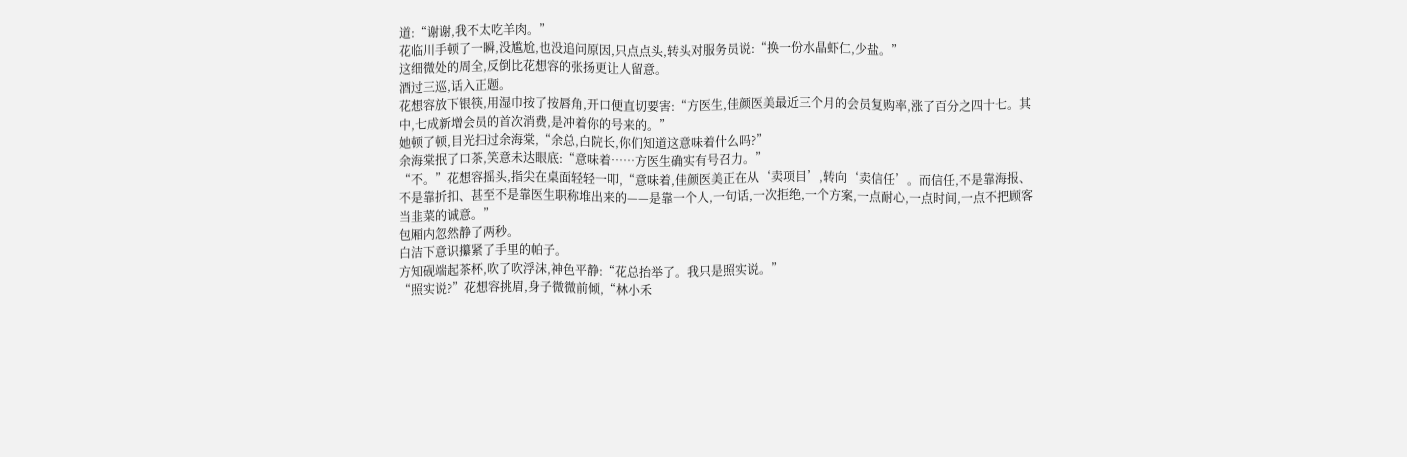道:“谢谢,我不太吃羊肉。”
花临川手顿了一瞬,没尴尬,也没追问原因,只点点头,转头对服务员说:“换一份水晶虾仁,少盐。”
这细微处的周全,反倒比花想容的张扬更让人留意。
酒过三巡,话入正题。
花想容放下银筷,用湿巾按了按唇角,开口便直切要害:“方医生,佳颜医美最近三个月的会员复购率,涨了百分之四十七。其中,七成新增会员的首次消费,是冲着你的号来的。”
她顿了顿,目光扫过余海棠,“余总,白院长,你们知道这意味着什么吗?”
余海棠抿了口茶,笑意未达眼底:“意味着……方医生确实有号召力。”
“不。”花想容摇头,指尖在桌面轻轻一叩,“意味着,佳颜医美正在从‘卖项目’,转向‘卖信任’。而信任,不是靠海报、不是靠折扣、甚至不是靠医生职称堆出来的——是靠一个人,一句话,一次拒绝,一个方案,一点耐心,一点时间,一点不把顾客当韭菜的诚意。”
包厢内忽然静了两秒。
白洁下意识攥紧了手里的帕子。
方知砚端起茶杯,吹了吹浮沫,神色平静:“花总抬举了。我只是照实说。”
“照实说?”花想容挑眉,身子微微前倾,“林小禾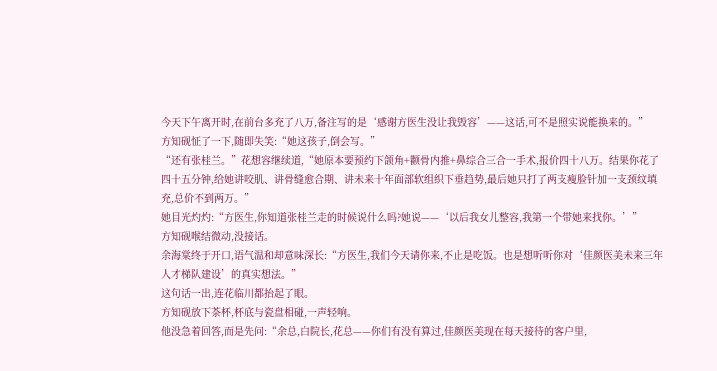今天下午离开时,在前台多充了八万,备注写的是‘感谢方医生没让我毁容’——这话,可不是照实说能换来的。”
方知砚怔了一下,随即失笑:“她这孩子,倒会写。”
“还有张桂兰。”花想容继续道,“她原本要预约下颌角+颧骨内推+鼻综合三合一手术,报价四十八万。结果你花了四十五分钟,给她讲咬肌、讲骨缝愈合期、讲未来十年面部软组织下垂趋势,最后她只打了两支瘦脸针加一支颈纹填充,总价不到两万。”
她目光灼灼:“方医生,你知道张桂兰走的时候说什么吗?她说——‘以后我女儿整容,我第一个带她来找你。’”
方知砚喉结微动,没接话。
余海棠终于开口,语气温和却意味深长:“方医生,我们今天请你来,不止是吃饭。也是想听听你对‘佳颜医美未来三年人才梯队建设’的真实想法。”
这句话一出,连花临川都抬起了眼。
方知砚放下茶杯,杯底与瓷盘相碰,一声轻响。
他没急着回答,而是先问:“余总,白院长,花总——你们有没有算过,佳颜医美现在每天接待的客户里,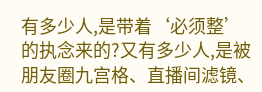有多少人,是带着‘必须整’的执念来的?又有多少人,是被朋友圈九宫格、直播间滤镜、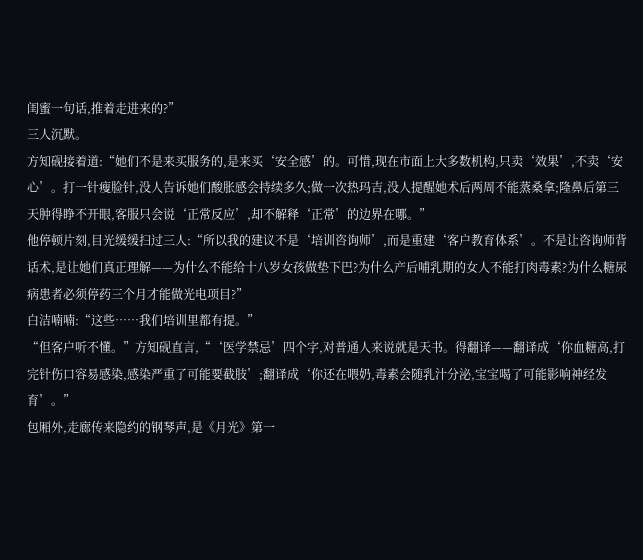闺蜜一句话,推着走进来的?”
三人沉默。
方知砚接着道:“她们不是来买服务的,是来买‘安全感’的。可惜,现在市面上大多数机构,只卖‘效果’,不卖‘安心’。打一针瘦脸针,没人告诉她们酸胀感会持续多久;做一次热玛吉,没人提醒她术后两周不能蒸桑拿;隆鼻后第三天肿得睁不开眼,客服只会说‘正常反应’,却不解释‘正常’的边界在哪。”
他停顿片刻,目光缓缓扫过三人:“所以我的建议不是‘培训咨询师’,而是重建‘客户教育体系’。不是让咨询师背话术,是让她们真正理解——为什么不能给十八岁女孩做垫下巴?为什么产后哺乳期的女人不能打肉毒素?为什么糖尿病患者必须停药三个月才能做光电项目?”
白洁喃喃:“这些……我们培训里都有提。”
“但客户听不懂。”方知砚直言,“‘医学禁忌’四个字,对普通人来说就是天书。得翻译——翻译成‘你血糖高,打完针伤口容易感染,感染严重了可能要截肢’;翻译成‘你还在喂奶,毒素会随乳汁分泌,宝宝喝了可能影响神经发育’。”
包厢外,走廊传来隐约的钢琴声,是《月光》第一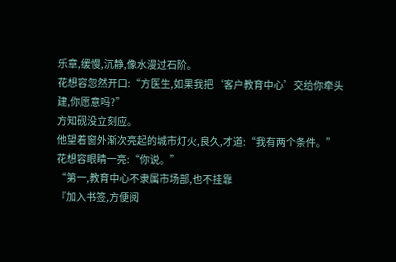乐章,缓慢,沉静,像水漫过石阶。
花想容忽然开口:“方医生,如果我把‘客户教育中心’交给你牵头建,你愿意吗?”
方知砚没立刻应。
他望着窗外渐次亮起的城市灯火,良久,才道:“我有两个条件。”
花想容眼睛一亮:“你说。”
“第一,教育中心不隶属市场部,也不挂靠
『加入书签,方便阅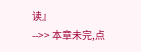读』
-->> 本章未完,点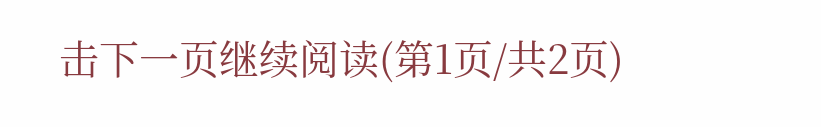击下一页继续阅读(第1页/共2页)